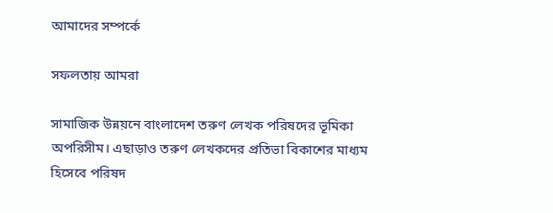আমাদের সম্পর্কে

সফলতায় আমরা

সামাজিক উন্নয়নে বাংলাদেশ তরুণ লেখক পরিষদের ভূমিকা অপরিসীম। এছাড়াও তরুণ লেখকদের প্রতিভা বিকাশের মাধ্যম হিসেবে পরিষদ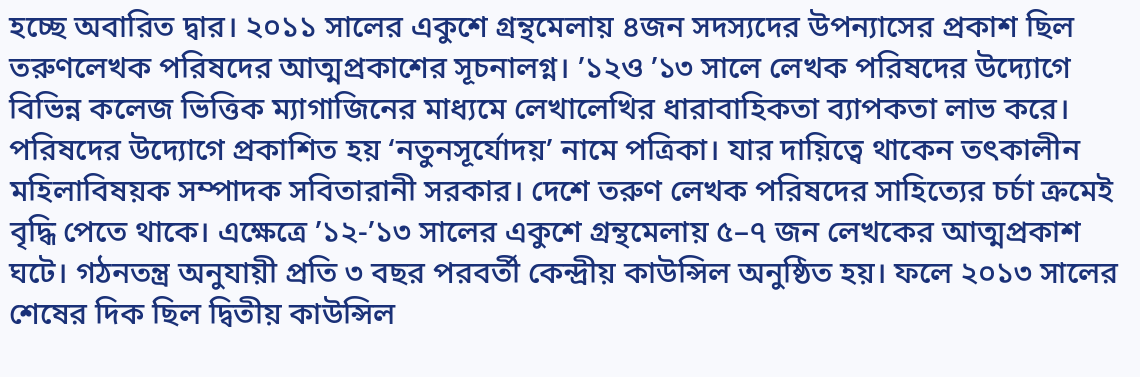হচ্ছে অবারিত দ্বার। ২০১১ সালের একুশে গ্রন্থমেলায় ৪জন সদস্যদের উপন্যাসের প্রকাশ ছিল তরুণলেখক পরিষদের আত্মপ্রকাশের সূচনালগ্ন। ’১২ও ’১৩ সালে লেখক পরিষদের উদ্যোগে বিভিন্ন কলেজ ভিত্তিক ম্যাগাজিনের মাধ্যমে লেখালেখির ধারাবাহিকতা ব্যাপকতা লাভ করে। পরিষদের উদ্যোগে প্রকাশিত হয় ‘নতুনসূর্যোদয়’ নামে পত্রিকা। যার দায়িত্বে থাকেন তৎকালীন মহিলাবিষয়ক সম্পাদক সবিতারানী সরকার। দেশে তরুণ লেখক পরিষদের সাহিত্যের চর্চা ক্রমেই বৃদ্ধি পেতে থাকে। এক্ষেত্রে ’১২-’১৩ সালের একুশে গ্রন্থমেলায় ৫–৭ জন লেখকের আত্মপ্রকাশ ঘটে। গঠনতন্ত্র অনুযায়ী প্রতি ৩ বছর পরবর্তী কেন্দ্রীয় কাউন্সিল অনুষ্ঠিত হয়। ফলে ২০১৩ সালের শেষের দিক ছিল দ্বিতীয় কাউন্সিল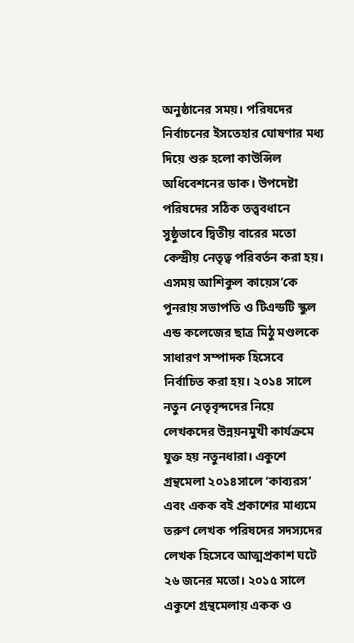অনুষ্ঠানের সময়। পরিষদের নির্বাচনের ইসতেহার ঘোষণার মধ্য দিয়ে শুরু হলো কাউন্সিল অধিবেশনের ডাক। উপদেষ্টা পরিষদের সঠিক তত্ত্ববধানে সুষ্ঠুভাবে দ্বিতীয় বারের মতো কেন্দ্রীয় নেতৃত্ব পরিবর্তন করা হয়। এসময় আশিকুল কায়েস’কে পুনরায় সভাপতি ও টিএন্ডটি স্কুল এন্ড কলেজের ছাত্র মিঠু মণ্ডলকে সাধারণ সম্পাদক হিসেবে নির্বাচিত করা হয়। ২০১৪ সালে নতুন নেতৃবৃন্দদের নিয়ে লেখকদের উন্নয়নমুখী কার্যক্রমে যুক্ত হয় নতুনধারা। একুশে গ্রন্থমেলা ২০১৪সালে ‘কাব্যরস’ এবং একক বই প্রকাশের মাধ্যমে তরুণ লেখক পরিষদের সদস্যদের লেখক হিসেবে আত্মপ্রকাশ ঘটে ২৬ জনের মতো। ২০১৫ সালে একুশে গ্রন্থমেলায় একক ও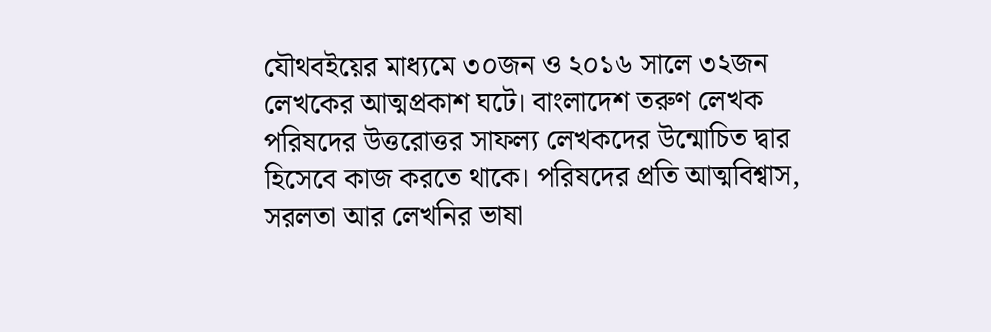যৌথবইয়ের মাধ্যমে ৩০জন ও ২০১৬ সালে ৩২জন লেখকের আত্মপ্রকাশ ঘটে। বাংলাদেশ তরুণ লেখক পরিষদের উত্তরোত্তর সাফল্য লেখকদের উন্মোচিত দ্বার হিসেবে কাজ করতে থাকে। পরিষদের প্রতি আত্মবিশ্বাস, সরলতা আর লেখনির ভাষা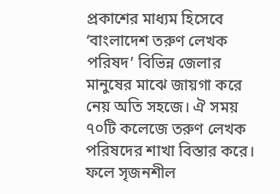প্রকাশের মাধ্যম হিসেবে ‘বাংলাদেশ তরুণ লেখক পরিষদ’ বিভিন্ন জেলার মানুষের মাঝে জায়গা করে নেয় অতি সহজে। ঐ সময় ৭০টি কলেজে তরুণ লেখক পরিষদের শাখা বিস্তার করে। ফলে সৃজনশীল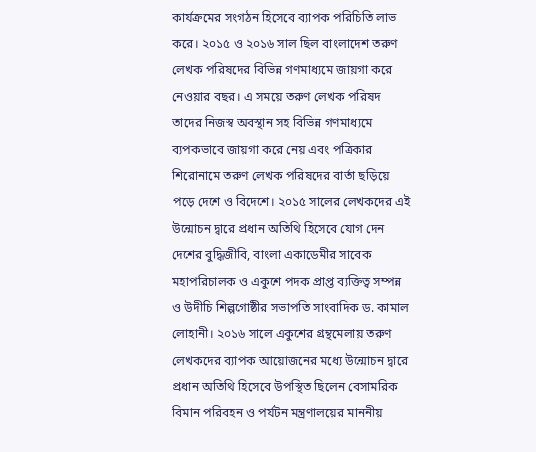কার্যক্রমের সংগঠন হিসেবে ব্যাপক পরিচিতি লাভ করে। ২০১৫ ও ২০১৬ সাল ছিল বাংলাদেশ তরুণ লেখক পরিষদের বিভিন্ন গণমাধ্যমে জায়গা করে নেওয়ার বছর। এ সময়ে তরুণ লেখক পরিষদ তাদের নিজস্ব অবস্থান সহ বিভিন্ন গণমাধ্যমে ব্যপকভাবে জায়গা করে নেয় এবং পত্রিকার শিরোনামে তরুণ লেখক পরিষদের বার্তা ছড়িয়ে পড়ে দেশে ও বিদেশে। ২০১৫ সালের লেখকদের এই উন্মোচন দ্বারে প্রধান অতিথি হিসেবে যোগ দেন দেশের বুদ্ধিজীবি, বাংলা একাডেমীর সাবেক মহাপরিচালক ও একুশে পদক প্রাপ্ত ব্যক্তিত্ব সম্পন্ন ও উদীচি শিল্পগোষ্ঠীর সভাপতি সাংবাদিক ড. কামাল লোহানী। ২০১৬ সালে একুশের গ্রন্থমেলায় তরুণ লেখকদের ব্যাপক আয়োজনের মধ্যে উন্মোচন দ্বারে প্রধান অতিথি হিসেবে উপস্থিত ছিলেন বেসামরিক বিমান পরিবহন ও পর্যটন মন্ত্রণালয়ের মাননীয়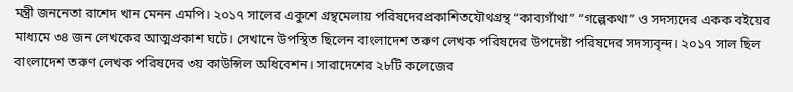মন্ত্রী জননেতা রাশেদ খান মেনন এমপি। ২০১৭ সালের একুশে গ্রন্থমেলায় পরিষদেরপ্রকাশিতযৌথগ্রন্থ “কাব্যগাঁথা” “গল্পেকথা” ও সদস্যদের একক বইয়ের মাধ্যমে ৩৪ জন লেখকের আত্মপ্রকাশ ঘটে। সেখানে উপস্থিত ছিলেন বাংলাদেশ তরুণ লেখক পরিষদের উপদেষ্টা পরিষদের সদস্যবৃন্দ। ২০১৭ সাল ছিল বাংলাদেশ তরুণ লেখক পরিষদের ৩য় কাউন্সিল অধিবেশন। সারাদেশের ২৮টি কলেজের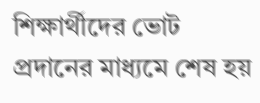শিক্ষার্থীদের ভোট প্রদানের মাধ্যমে শেষ হয়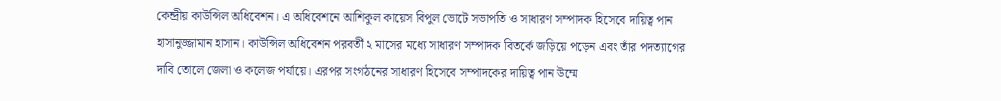কেন্দ্রীয় কাউন্সিল অধিবেশন। এ অধিবেশনে আশিকুল কায়েস বিপুল ভোটে সভাপতি ও সাধারণ সম্পাদক হিসেবে দায়িত্ব পান হাসানুজ্জামান হাসান। কাউন্সিল অধিবেশন পরবর্তী ২ মাসের মধ্যে সাধারণ সম্পাদক বিতর্কে জড়িয়ে পড়েন এবং তাঁর পদত্যাগের দাবি তোলে জেলা ও কলেজ পর্যায়ে। এরপর সংগঠনের সাধারণ হিসেবে সম্পাদকের দায়িত্ব পান উম্মে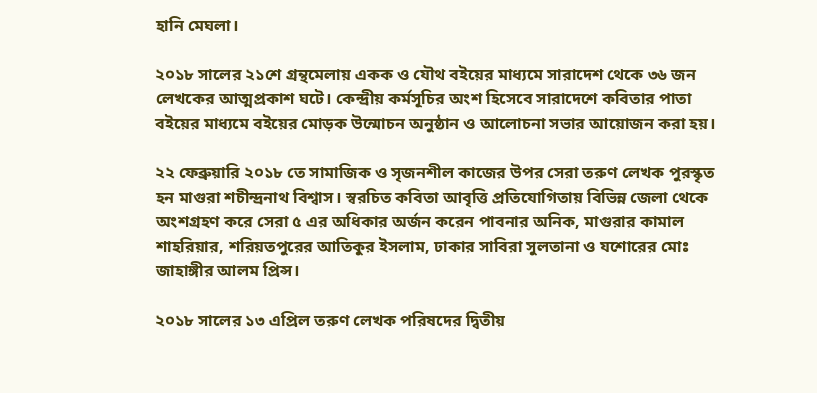হানি মেঘলা।

২০১৮ সালের ২১শে গ্রন্থমেলায় একক ও যৌথ বইয়ের মাধ্যমে সারাদেশ থেকে ৩৬ জন লেখকের আত্মপ্রকাশ ঘটে। কেন্দ্রীয় কর্মসূচির অংশ হিসেবে সারাদেশে কবিতার পাতা বইয়ের মাধ্যমে বইয়ের মোড়ক উন্মোচন অনুষ্ঠান ও আলোচনা সভার আয়োজন করা হয়।

২২ ফেব্রুয়ারি ২০১৮ তে সামাজিক ও সৃজনশীল কাজের উপর সেরা তরুণ লেখক পুরস্কৃত হন মাগুরা শচীন্দ্রনাথ বিশ্বাস। স্বরচিত কবিতা আবৃত্তি প্রতিযোগিতায় বিভিন্ন জেলা থেকে অংশগ্রহণ করে সেরা ৫ এর অধিকার অর্জন করেন পাবনার অনিক, মাগুরার কামাল শাহরিয়ার, শরিয়তপুরের আতিকুর ইসলাম, ঢাকার সাবিরা সুলতানা ও যশোরের মোঃ জাহাঙ্গীর আলম প্রিন্স।

২০১৮ সালের ১৩ এপ্রিল তরুণ লেখক পরিষদের দ্বিতীয়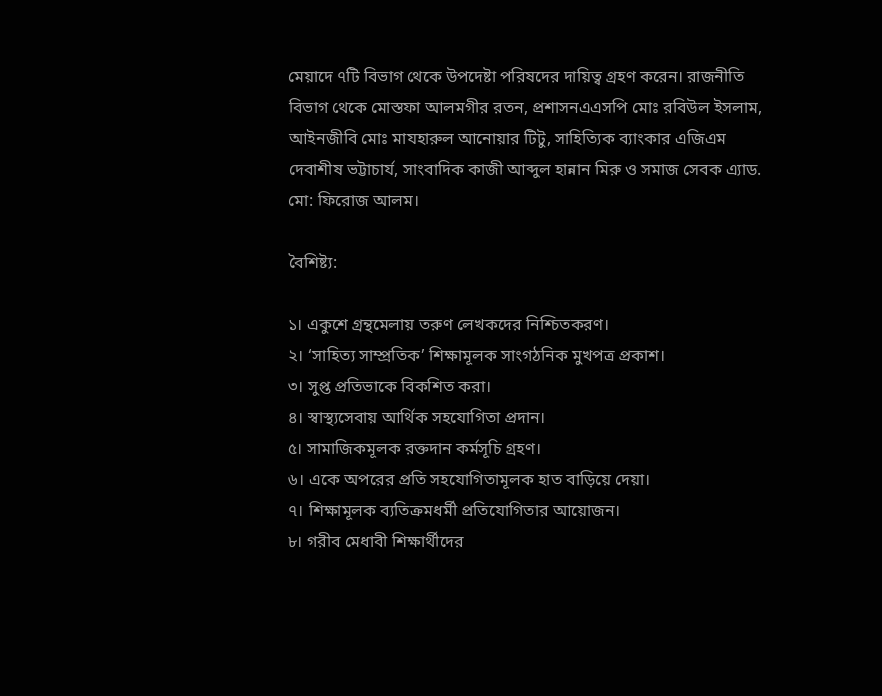মেয়াদে ৭টি বিভাগ থেকে উপদেষ্টা পরিষদের দায়িত্ব গ্রহণ করেন। রাজনীতি বিভাগ থেকে মোস্তফা আলমগীর রতন, প্রশাসনএএসপি মোঃ রবিউল ইসলাম, আইনজীবি মোঃ মাযহারুল আনোয়ার টিটু, সাহিত্যিক ব্যাংকার এজিএম দেবাশীষ ভট্টাচার্য, সাংবাদিক কাজী আব্দুল হান্নান মিরু ও সমাজ সেবক এ্যাড. মো: ফিরোজ আলম।

বৈশিষ্ট্য:

১। একুশে গ্রন্থমেলায় তরুণ লেখকদের নিশ্চিতকরণ।
২। ‘সাহিত্য সাম্প্রতিক’ শিক্ষামূলক সাংগঠনিক মুখপত্র প্রকাশ।
৩। সুপ্ত প্রতিভাকে বিকশিত করা।
৪। স্বাস্থ্যসেবায় আর্থিক সহযোগিতা প্রদান।
৫। সামাজিকমূলক রক্তদান কর্মসূচি গ্রহণ।
৬। একে অপরের প্রতি সহযোগিতামূলক হাত বাড়িয়ে দেয়া।
৭। শিক্ষামূলক ব্যতিক্রমধর্মী প্রতিযোগিতার আয়োজন।
৮। গরীব মেধাবী শিক্ষার্থীদের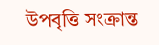উপবৃত্তি সংক্রান্ত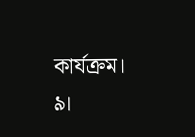কার্যক্রম।
৯।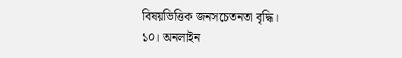বিষয়ভিত্তিক জনসচেতনতা বৃদ্ধি।
১০। অনলাইন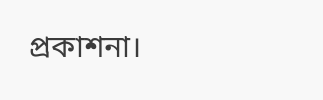প্রকাশনা।